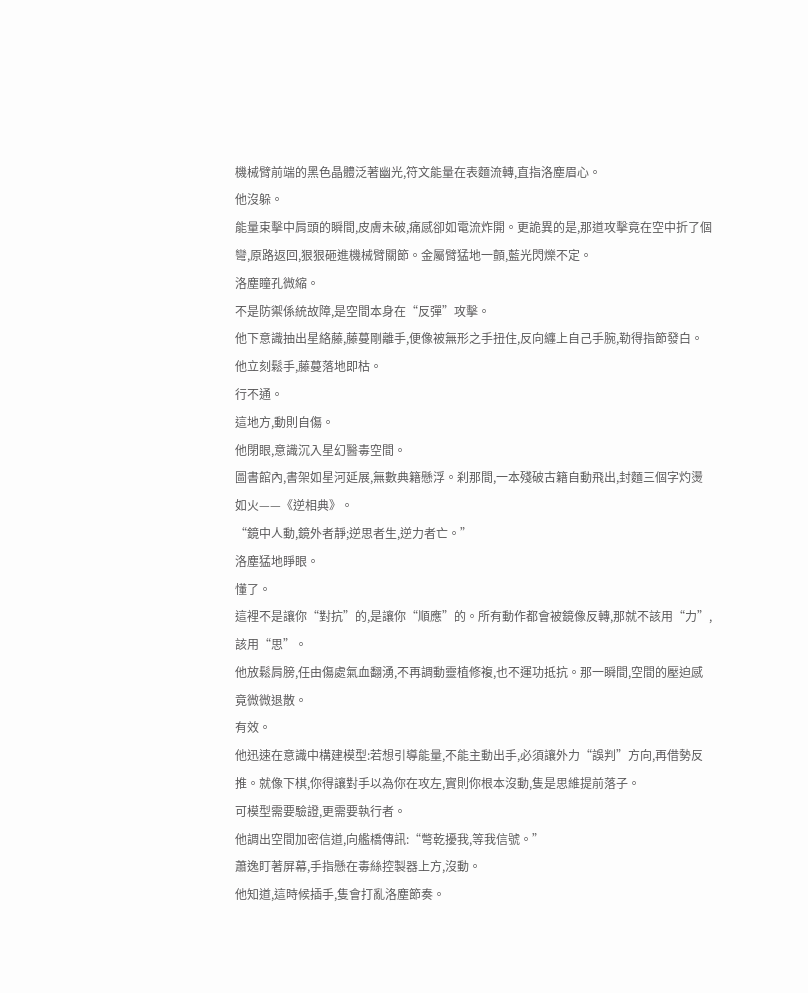機械臂前端的黑色晶體泛著幽光,符文能量在表麵流轉,直指洛塵眉心。
他沒躲。
能量束擊中肩頭的瞬間,皮膚未破,痛感卻如電流炸開。更詭異的是,那道攻擊竟在空中折了個彎,原路返回,狠狠砸進機械臂關節。金屬臂猛地一顫,藍光閃爍不定。
洛塵瞳孔微縮。
不是防禦係統故障,是空間本身在“反彈”攻擊。
他下意識抽出星絡藤,藤蔓剛離手,便像被無形之手扭住,反向纏上自己手腕,勒得指節發白。他立刻鬆手,藤蔓落地即枯。
行不通。
這地方,動則自傷。
他閉眼,意識沉入星幻醫毒空間。
圖書館內,書架如星河延展,無數典籍懸浮。刹那間,一本殘破古籍自動飛出,封麵三個字灼燙如火——《逆相典》。
“鏡中人動,鏡外者靜;逆思者生,逆力者亡。”
洛塵猛地睜眼。
懂了。
這裡不是讓你“對抗”的,是讓你“順應”的。所有動作都會被鏡像反轉,那就不該用“力”,該用“思”。
他放鬆肩膀,任由傷處氣血翻湧,不再調動靈植修複,也不運功抵抗。那一瞬間,空間的壓迫感竟微微退散。
有效。
他迅速在意識中構建模型:若想引導能量,不能主動出手,必須讓外力“誤判”方向,再借勢反推。就像下棋,你得讓對手以為你在攻左,實則你根本沒動,隻是思維提前落子。
可模型需要驗證,更需要執行者。
他調出空間加密信道,向艦橋傳訊:“彆乾擾我,等我信號。”
蕭逸盯著屏幕,手指懸在毒絲控製器上方,沒動。
他知道,這時候插手,隻會打亂洛塵節奏。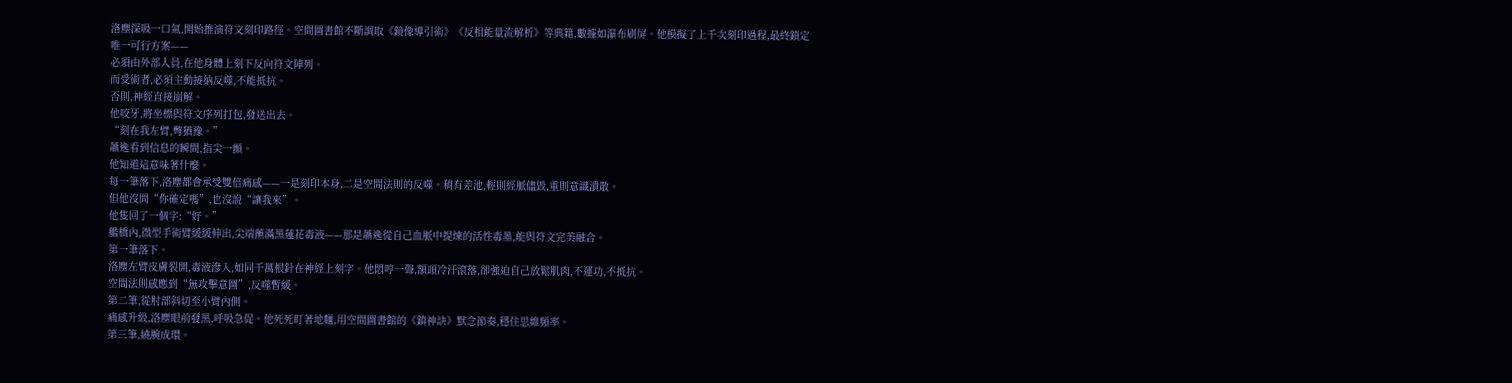洛塵深吸一口氣,開始推演符文刻印路徑。空間圖書館不斷調取《鏡像導引術》《反相能量流解析》等典籍,數據如瀑布刷屏。他模擬了上千次刻印過程,最終鎖定唯一可行方案——
必須由外部人員,在他身體上刻下反向符文陣列。
而受術者,必須主動接納反噬,不能抵抗。
否則,神經直接崩解。
他咬牙,將坐標與符文序列打包,發送出去。
“刻在我左臂,彆猶豫。”
蕭逸看到信息的瞬間,指尖一顫。
他知道這意味著什麼。
每一筆落下,洛塵都會承受雙倍痛感——一是刻印本身,二是空間法則的反噬。稍有差池,輕則經脈儘毀,重則意識潰散。
但他沒問“你確定嗎”,也沒說“讓我來”。
他隻回了一個字:“好。”
艦橋內,微型手術臂緩緩伸出,尖端蘸滿黑蓮花毒液——那是蕭逸從自己血脈中提煉的活性毒墨,能與符文完美融合。
第一筆落下。
洛塵左臂皮膚裂開,毒液滲入,如同千萬根針在神經上刻字。他悶哼一聲,額頭冷汗滾落,卻強迫自己放鬆肌肉,不運功,不抵抗。
空間法則感應到“無攻擊意圖”,反噬暫緩。
第二筆,從肘部斜切至小臂內側。
痛感升級,洛塵眼前發黑,呼吸急促。他死死盯著地麵,用空間圖書館的《鎮神訣》默念節奏,穩住思維頻率。
第三筆,繞腕成環。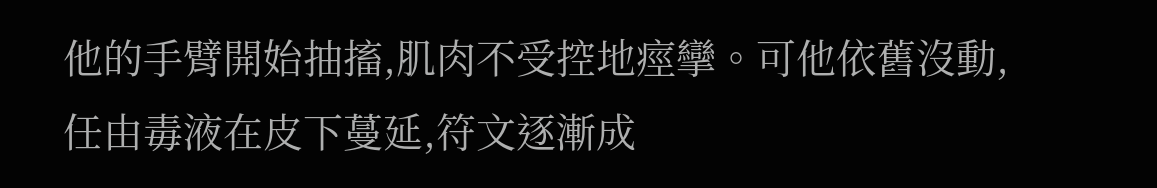他的手臂開始抽搐,肌肉不受控地痙攣。可他依舊沒動,任由毒液在皮下蔓延,符文逐漸成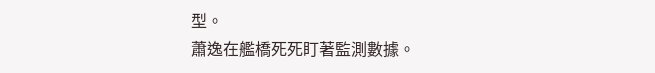型。
蕭逸在艦橋死死盯著監測數據。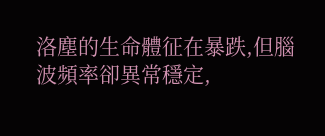洛塵的生命體征在暴跌,但腦波頻率卻異常穩定,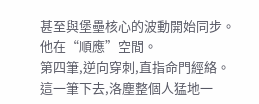甚至與堡壘核心的波動開始同步。
他在“順應”空間。
第四筆,逆向穿刺,直指命門經絡。
這一筆下去,洛塵整個人猛地一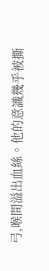弓,喉間溢出血絲。他的意識幾乎被撕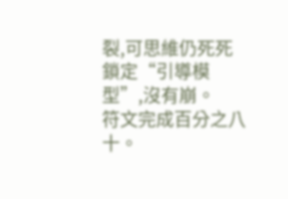裂,可思維仍死死鎖定“引導模型”,沒有崩。
符文完成百分之八十。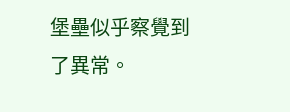堡壘似乎察覺到了異常。